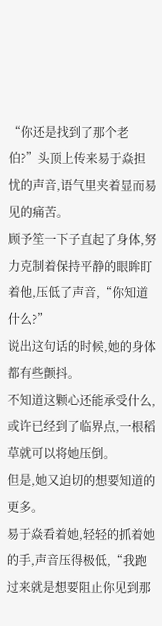“你还是找到了那个老伯?”头顶上传来易于焱担忧的声音,语气里夹着显而易见的痛苦。
顾予笙一下子直起了身体,努力克制着保持平静的眼眸盯着他,压低了声音,“你知道什么?”
说出这句话的时候,她的身体都有些颤抖。
不知道这颗心还能承受什么,或许已经到了临界点,一根稻草就可以将她压倒。
但是,她又迫切的想要知道的更多。
易于焱看着她,轻轻的抓着她的手,声音压得极低,“我跑过来就是想要阻止你见到那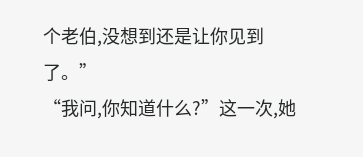个老伯,没想到还是让你见到了。”
“我问,你知道什么?”这一次,她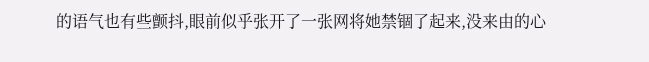的语气也有些颤抖,眼前似乎张开了一张网将她禁锢了起来,没来由的心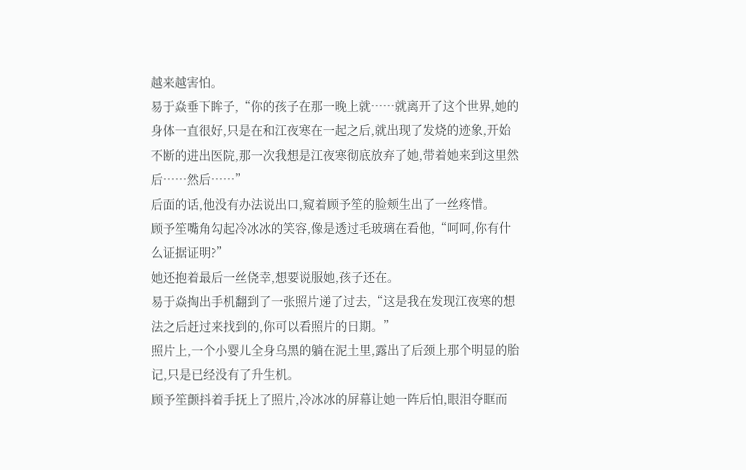越来越害怕。
易于焱垂下眸子,“你的孩子在那一晚上就……就离开了这个世界,她的身体一直很好,只是在和江夜寒在一起之后,就出现了发烧的迹象,开始不断的进出医院,那一次我想是江夜寒彻底放弃了她,带着她来到这里然后……然后……”
后面的话,他没有办法说出口,窥着顾予笙的脸颊生出了一丝疼惜。
顾予笙嘴角勾起冷冰冰的笑容,像是透过毛玻璃在看他,“呵呵,你有什么证据证明?”
她还抱着最后一丝侥幸,想要说服她,孩子还在。
易于焱掏出手机翻到了一张照片递了过去,“这是我在发现江夜寒的想法之后赶过来找到的,你可以看照片的日期。”
照片上,一个小婴儿全身乌黑的躺在泥土里,露出了后颈上那个明显的胎记,只是已经没有了升生机。
顾予笙颤抖着手抚上了照片,冷冰冰的屏幕让她一阵后怕,眼泪夺眶而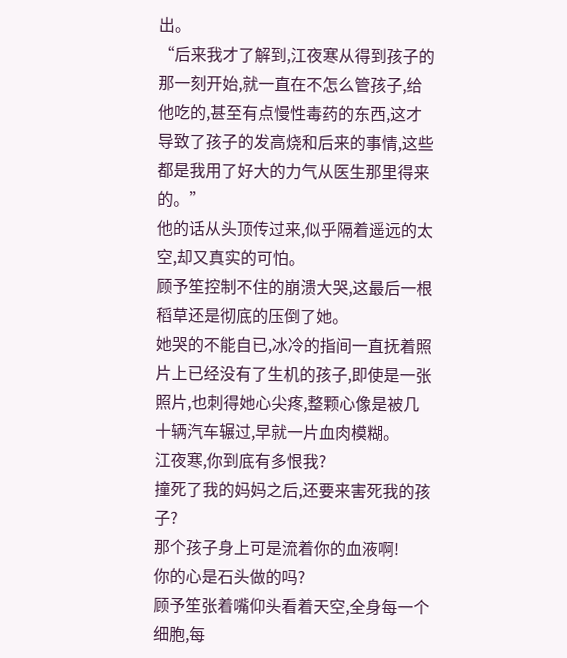出。
“后来我才了解到,江夜寒从得到孩子的那一刻开始,就一直在不怎么管孩子,给他吃的,甚至有点慢性毒药的东西,这才导致了孩子的发高烧和后来的事情,这些都是我用了好大的力气从医生那里得来的。”
他的话从头顶传过来,似乎隔着遥远的太空,却又真实的可怕。
顾予笙控制不住的崩溃大哭,这最后一根稻草还是彻底的压倒了她。
她哭的不能自已,冰冷的指间一直抚着照片上已经没有了生机的孩子,即使是一张照片,也刺得她心尖疼,整颗心像是被几十辆汽车辗过,早就一片血肉模糊。
江夜寒,你到底有多恨我?
撞死了我的妈妈之后,还要来害死我的孩子?
那个孩子身上可是流着你的血液啊!
你的心是石头做的吗?
顾予笙张着嘴仰头看着天空,全身每一个细胞,每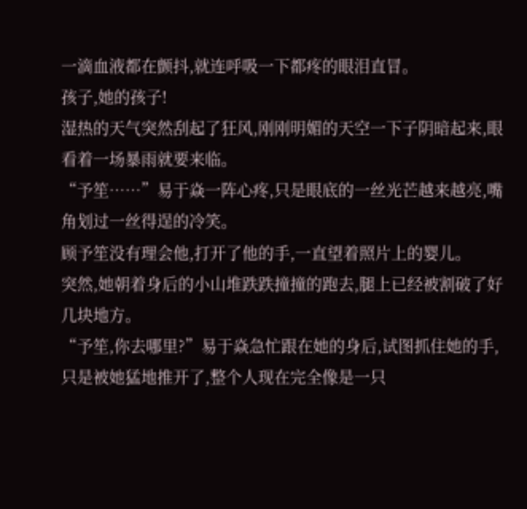一滴血液都在颤抖,就连呼吸一下都疼的眼泪直冒。
孩子,她的孩子!
湿热的天气突然刮起了狂风,刚刚明媚的天空一下子阴暗起来,眼看着一场暴雨就要来临。
“予笙……”易于焱一阵心疼,只是眼底的一丝光芒越来越亮,嘴角划过一丝得逞的冷笑。
顾予笙没有理会他,打开了他的手,一直望着照片上的婴儿。
突然,她朝着身后的小山堆跌跌撞撞的跑去,腿上已经被割破了好几块地方。
“予笙,你去哪里?”易于焱急忙跟在她的身后,试图抓住她的手,只是被她猛地推开了,整个人现在完全像是一只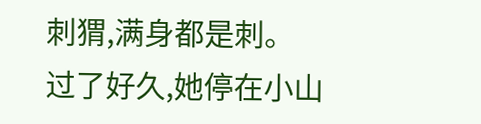刺猬,满身都是刺。
过了好久,她停在小山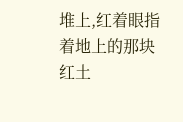堆上,红着眼指着地上的那块红土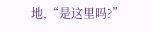地,“是这里吗?”